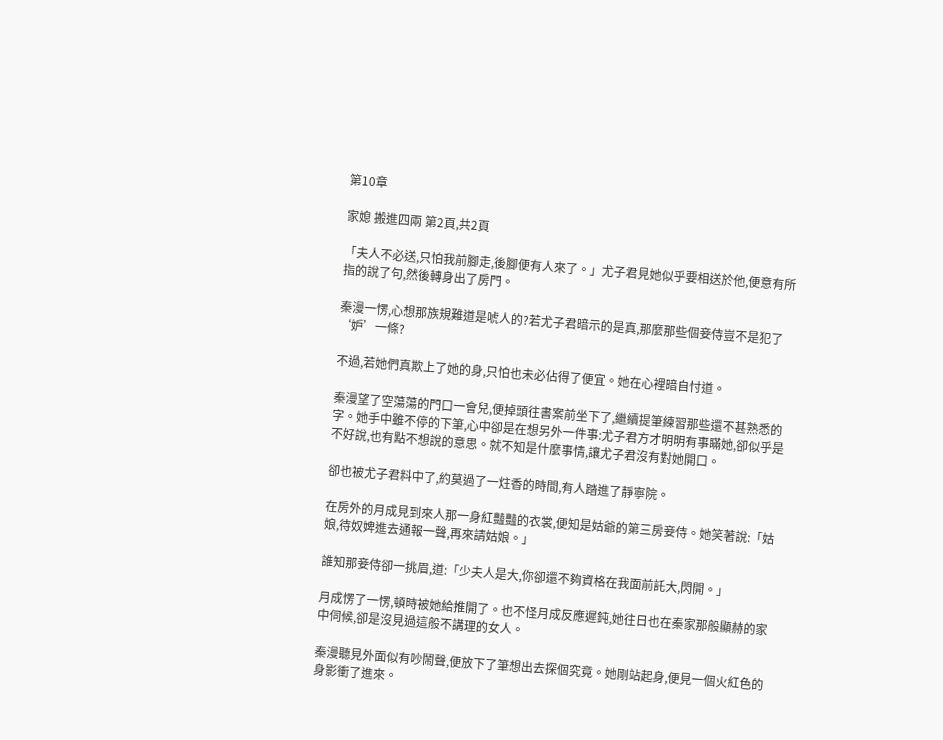第10章

家媳 搬進四兩 第2頁,共2頁

「夫人不必送,只怕我前腳走,後腳便有人來了。」尤子君見她似乎要相送於他,便意有所指的說了句,然後轉身出了房門。

秦漫一愣,心想那族規難道是唬人的?若尤子君暗示的是真,那麼那些個妾侍豈不是犯了‘妒’一條?

不過,若她們真欺上了她的身,只怕也未必佔得了便宜。她在心裡暗自忖道。

秦漫望了空蕩蕩的門口一會兒,便掉頭往書案前坐下了,繼續提筆練習那些還不甚熟悉的字。她手中雖不停的下筆,心中卻是在想另外一件事:尤子君方才明明有事瞞她,卻似乎是不好說,也有點不想說的意思。就不知是什麼事情,讓尤子君沒有對她開口。

卻也被尤子君料中了,約莫過了一炷香的時間,有人踏進了靜寧院。

在房外的月成見到來人那一身紅豔豔的衣裳,便知是姑爺的第三房妾侍。她笑著說:「姑娘,待奴婢進去通報一聲,再來請姑娘。」

誰知那妾侍卻一挑眉,道:「少夫人是大,你卻還不夠資格在我面前託大,閃開。」

月成愣了一愣,頓時被她給推開了。也不怪月成反應遲鈍,她往日也在秦家那般顯赫的家中伺候,卻是沒見過這般不講理的女人。

秦漫聽見外面似有吵鬧聲,便放下了筆想出去探個究竟。她剛站起身,便見一個火紅色的身影衝了進來。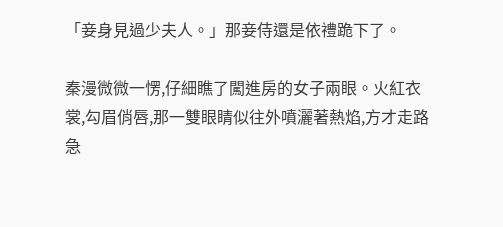「妾身見過少夫人。」那妾侍還是依禮跪下了。

秦漫微微一愣,仔細瞧了闖進房的女子兩眼。火紅衣裳,勾眉俏唇,那一雙眼睛似往外噴灑著熱焰,方才走路急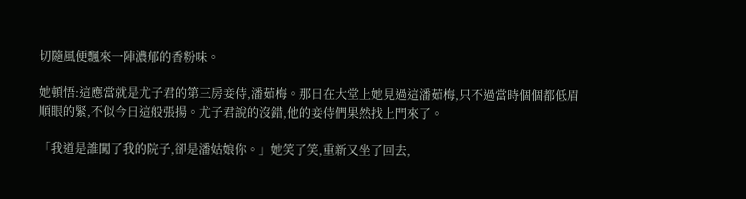切隨風便飄來一陣濃郁的香粉味。

她頓悟:這應當就是尤子君的第三房妾侍,潘茹梅。那日在大堂上她見過這潘茹梅,只不過當時個個都低眉順眼的緊,不似今日這般張揚。尤子君說的沒錯,他的妾侍們果然找上門來了。

「我道是誰闖了我的院子,卻是潘姑娘你。」她笑了笑,重新又坐了回去,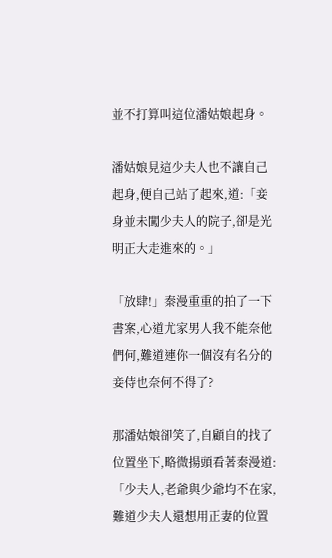並不打算叫這位潘姑娘起身。

潘姑娘見這少夫人也不讓自己起身,便自己站了起來,道:「妾身並未闖少夫人的院子,卻是光明正大走進來的。」

「放肆!」秦漫重重的拍了一下書案,心道尤家男人我不能奈他們何,難道連你一個沒有名分的妾侍也奈何不得了?

那潘姑娘卻笑了,自顧自的找了位置坐下,略微揚頭看著秦漫道:「少夫人,老爺與少爺均不在家,難道少夫人還想用正妻的位置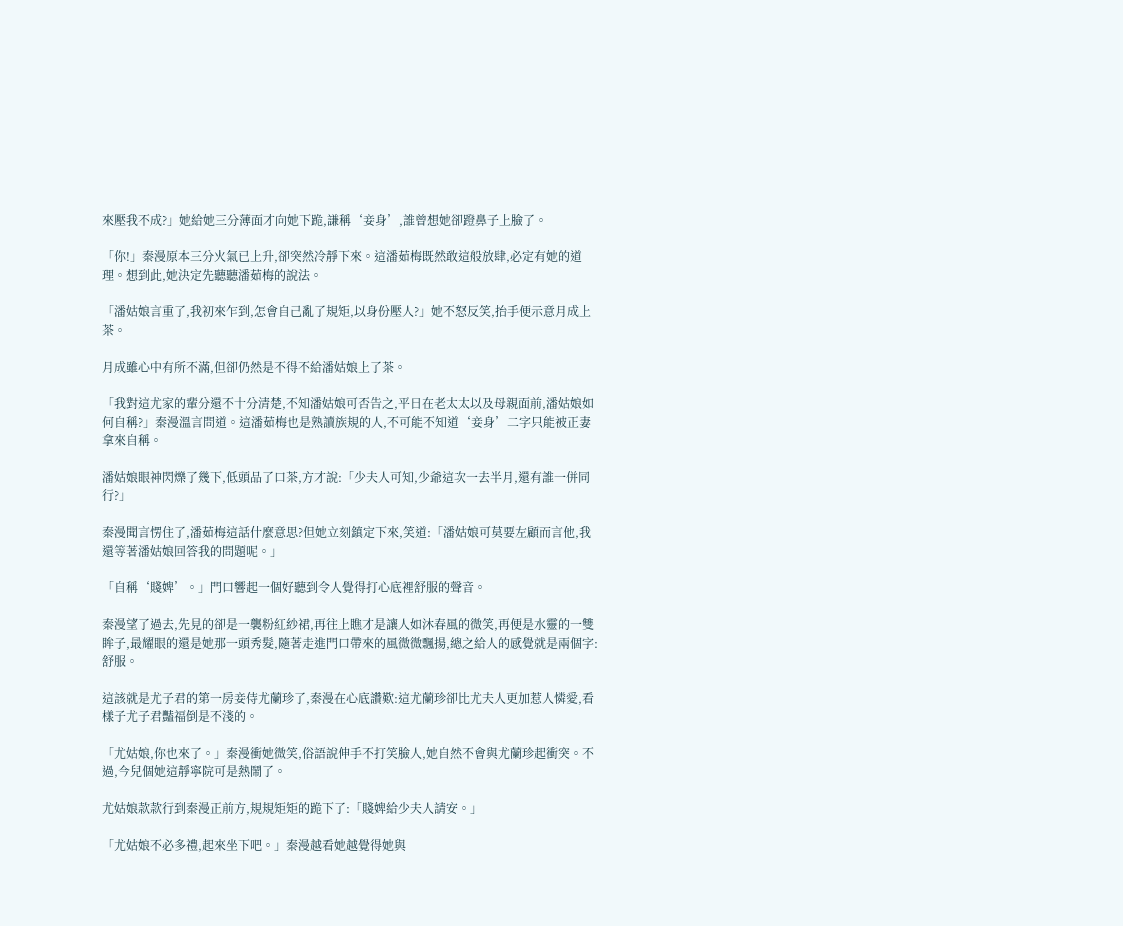來壓我不成?」她給她三分薄面才向她下跪,謙稱‘妾身’,誰曾想她卻蹬鼻子上臉了。

「你!」秦漫原本三分火氣已上升,卻突然冷靜下來。這潘茹梅既然敢這般放肆,必定有她的道理。想到此,她決定先聽聽潘茹梅的說法。

「潘姑娘言重了,我初來乍到,怎會自己亂了規矩,以身份壓人?」她不怒反笑,抬手便示意月成上茶。

月成雖心中有所不滿,但卻仍然是不得不給潘姑娘上了茶。

「我對這尤家的輩分還不十分清楚,不知潘姑娘可否告之,平日在老太太以及母親面前,潘姑娘如何自稱?」秦漫溫言問道。這潘茹梅也是熟讀族規的人,不可能不知道‘妾身’二字只能被正妻拿來自稱。

潘姑娘眼神閃爍了幾下,低頭品了口茶,方才說:「少夫人可知,少爺這次一去半月,還有誰一併同行?」

秦漫聞言愣住了,潘茹梅這話什麼意思?但她立刻鎮定下來,笑道:「潘姑娘可莫要左顧而言他,我還等著潘姑娘回答我的問題呢。」

「自稱‘賤婢’。」門口響起一個好聽到令人覺得打心底裡舒服的聲音。

秦漫望了過去,先見的卻是一襲粉紅紗裙,再往上瞧才是讓人如沐春風的微笑,再便是水靈的一雙眸子,最耀眼的還是她那一頭秀髮,隨著走進門口帶來的風微微飄揚,總之給人的感覺就是兩個字:舒服。

這該就是尤子君的第一房妾侍尤蘭珍了,秦漫在心底讚歎:這尤蘭珍卻比尤夫人更加惹人憐愛,看樣子尤子君豔福倒是不淺的。

「尤姑娘,你也來了。」秦漫衝她微笑,俗語說伸手不打笑臉人,她自然不會與尤蘭珍起衝突。不過,今兒個她這靜寧院可是熱鬧了。

尤姑娘款款行到秦漫正前方,規規矩矩的跪下了:「賤婢給少夫人請安。」

「尤姑娘不必多禮,起來坐下吧。」秦漫越看她越覺得她與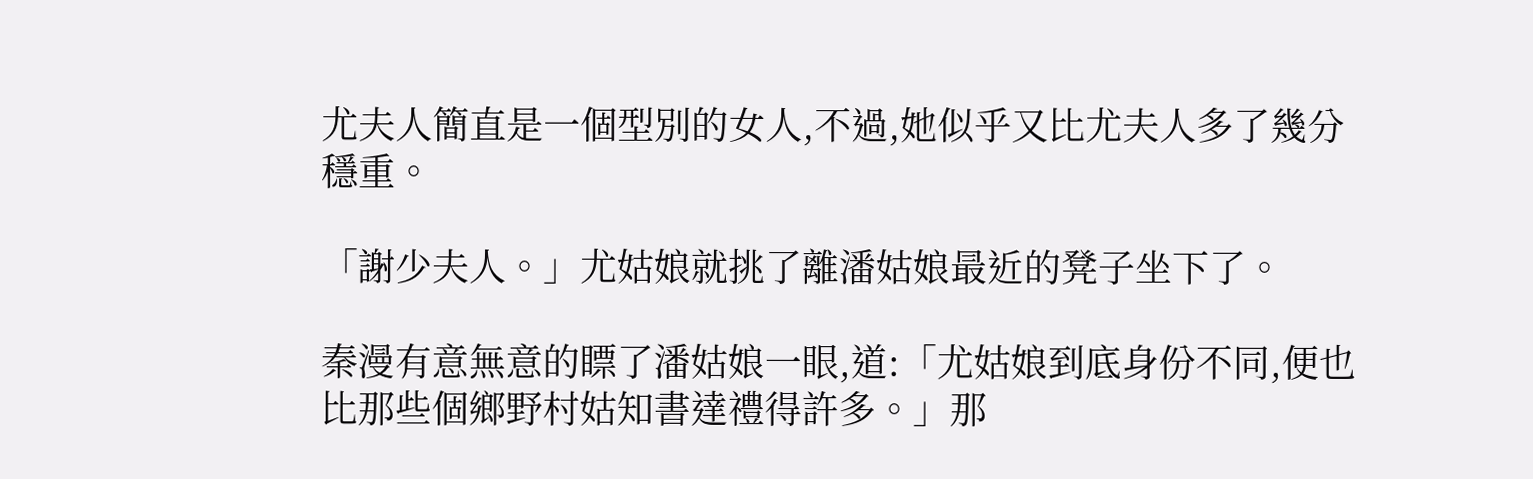尤夫人簡直是一個型別的女人,不過,她似乎又比尤夫人多了幾分穩重。

「謝少夫人。」尤姑娘就挑了離潘姑娘最近的凳子坐下了。

秦漫有意無意的瞟了潘姑娘一眼,道:「尤姑娘到底身份不同,便也比那些個鄉野村姑知書達禮得許多。」那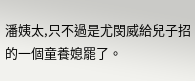潘姨太,只不過是尤閔威給兒子招的一個童養媳罷了。